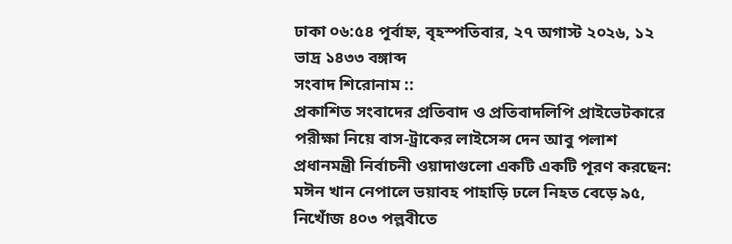ঢাকা ০৬:৫৪ পূর্বাহ্ন, বৃহস্পতিবার, ২৭ অগাস্ট ২০২৬, ১২ ভাদ্র ১৪৩৩ বঙ্গাব্দ
সংবাদ শিরোনাম ::
প্রকাশিত সংবাদের প্রতিবাদ ও প্রতিবাদলিপি প্রাইভেটকারে পরীক্ষা নিয়ে বাস-ট্রাকের লাইসেন্স দেন আবু পলাশ প্রধানমন্ত্রী নির্বাচনী ওয়াদাগুলো একটি একটি পূরণ করছেন: মঈন খান নেপালে ভয়াবহ পাহাড়ি ঢলে নিহত বেড়ে ৯৫, নিখোঁজ ৪০৩ পল্লবীতে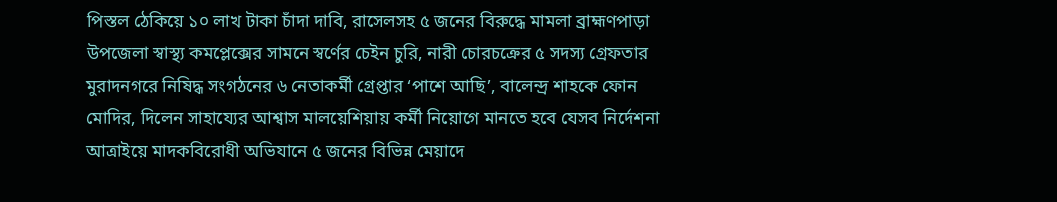পিস্তল ঠেকিয়ে ১০ লাখ টাকা চাঁদা দাবি, রাসেলসহ ৫ জনের বিরুদ্ধে মামলা ব্রাহ্মণপাড়া উপজেলা স্বাস্থ্য কমপ্লেক্সের সামনে স্বর্ণের চেইন চুরি, নারী চোরচক্রের ৫ সদস্য গ্রেফতার মুরাদনগরে নিষিদ্ধ সংগঠনের ৬ নেতাকর্মী গ্রেপ্তার ‘পাশে আছি’, বালেন্দ্র শাহকে ফোন মোদির, দিলেন সাহায্যের আশ্বাস মালয়েশিয়ায় কর্মী নিয়োগে মানতে হবে যেসব নির্দেশনা আত্রাইয়ে মাদকবিরোধী অভিযানে ৫ জনের বিভিন্ন মেয়াদে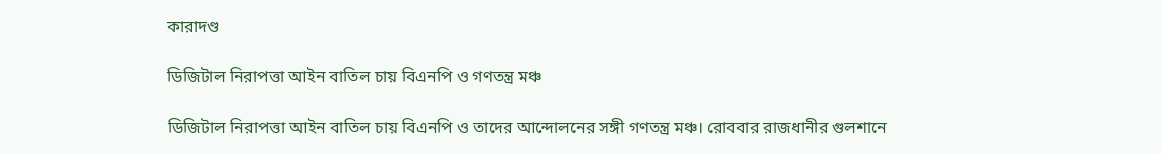কারাদণ্ড

ডিজিটাল নিরাপত্তা আইন বাতিল চায় বিএনপি ও গণতন্ত্র মঞ্চ

ডিজিটাল নিরাপত্তা আইন বাতিল চায় বিএনপি ও তাদের আন্দোলনের সঙ্গী গণতন্ত্র মঞ্চ। রোববার রাজধানীর গুলশানে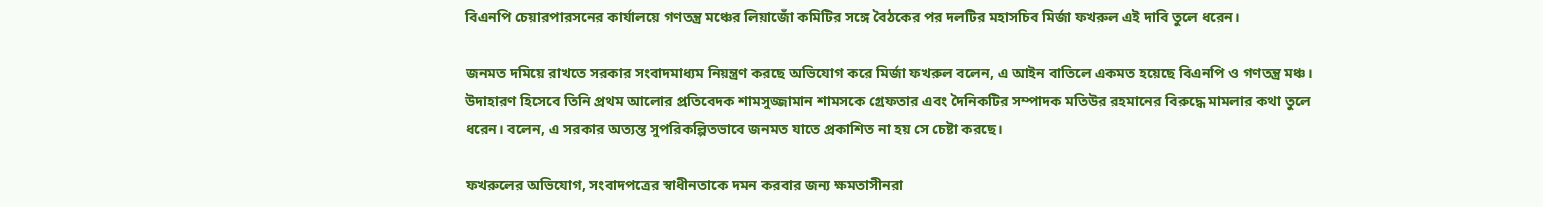বিএনপি চেয়ারপারসনের কার্যালয়ে গণতন্ত্র মঞ্চের লিয়াজোঁ কমিটির সঙ্গে বৈঠকের পর দলটির মহাসচিব মির্জা ফখরুল এই দাবি তুলে ধরেন।

জনমত দমিয়ে রাখতে সরকার সংবাদমাধ্যম নিয়ন্ত্রণ করছে অভিযোগ করে মির্জা ফখরুল বলেন, এ আইন বাতিলে একমত হয়েছে বিএনপি ও গণতন্ত্র মঞ্চ। উদাহারণ হিসেবে তিনি প্রথম আলোর প্রতিবেদক শামসুজ্জামান শামসকে গ্রেফতার এবং দৈনিকটির সম্পাদক মতিউর রহমানের বিরুদ্ধে মামলার কথা তুলে ধরেন। বলেন, এ সরকার অত্যন্ত সুপরিকল্পিতভাবে জনমত যাতে প্রকাশিত না হয় সে চেষ্টা করছে।

ফখরুলের অভিযোগ, সংবাদপত্রের স্বাধীনতাকে দমন করবার জন্য ক্ষমতাসীনরা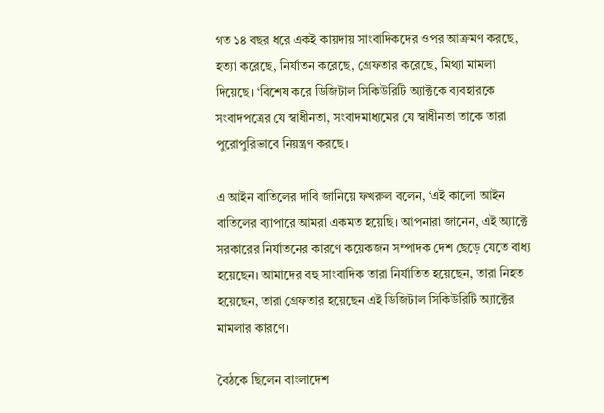গত ১৪ বছর ধরে একই কায়দায় সাংবাদিকদের ওপর আক্রমণ করছে, হত্যা করেছে, নির্যাতন করেছে, গ্রেফতার করেছে, মিথ্যা মামলা দিয়েছে। ‘বিশেষ করে ডিজিটাল সিকিউরিটি অ্যাক্টকে ব্যবহারকে সংবাদপত্রের যে স্বাধীনতা, সংবাদমাধ্যমের যে স্বাধীনতা তাকে তারা পুরোপুরিভাবে নিয়ন্ত্রণ করছে।

এ আইন বাতিলের দাবি জানিয়ে ফখরুল বলেন, ‘এই কালো আইন বাতিলের ব্যাপারে আমরা একমত হয়েছি। আপনারা জানেন, এই অ্যাক্টে সরকারের নির্যাতনের কারণে কয়েকজন সম্পাদক দেশ ছেড়ে যেতে বাধ্য হয়েছেন। আমাদের বহু সাংবাদিক তারা নির্যাতিত হয়েছেন, তারা নিহত হয়েছেন, তারা গ্রেফতার হয়েছেন এই ডিজিটাল সিকিউরিটি অ্যাক্টের মামলার কারণে।

বৈঠকে ছিলেন বাংলাদেশ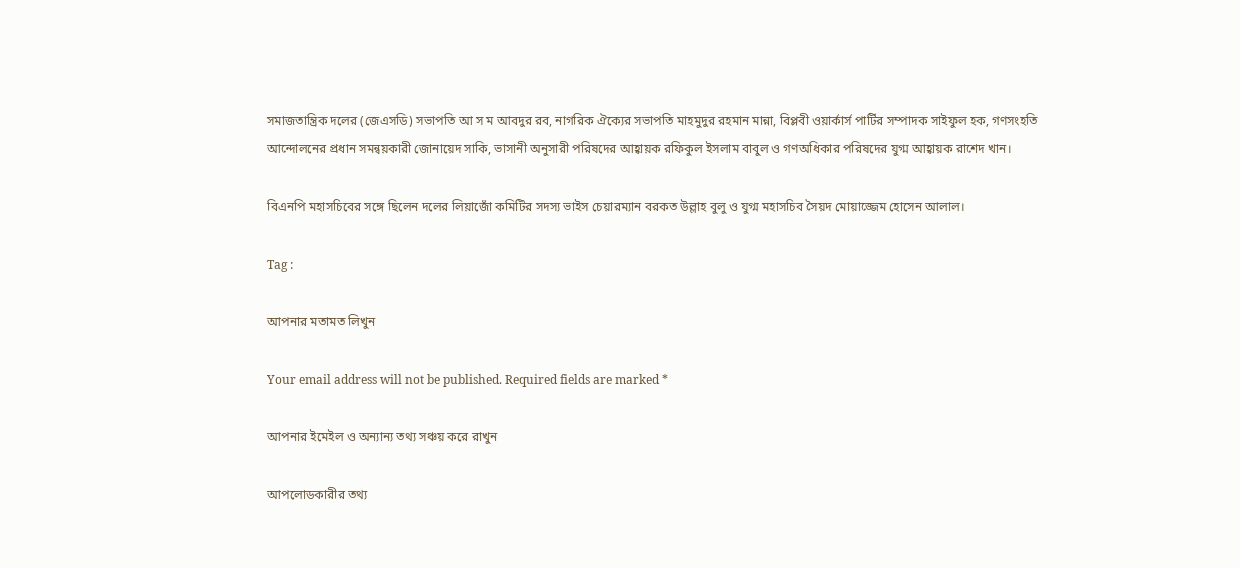সমাজতান্ত্রিক দলের (জেএসডি) সভাপতি আ স ম আবদুর রব, নাগরিক ঐক্যের সভাপতি মাহমুদুর রহমান মান্না, বিপ্লবী ওয়ার্কার্স পার্টির সম্পাদক সাইফুল হক, গণসংহতি আন্দোলনের প্রধান সমন্বয়কারী জোনায়েদ সাকি, ভাসানী অনুসারী পরিষদের আহ্বায়ক রফিকুল ইসলাম বাবুল ও গণঅধিকার পরিষদের যুগ্ম আহ্বায়ক রাশেদ খান।

বিএনপি মহাসচিবের সঙ্গে ছিলেন দলের লিয়াজোঁ কমিটির সদস্য ভাইস চেয়ারম্যান বরকত উল্লাহ বুলু ও যুগ্ম মহাসচিব সৈয়দ মোয়াজ্জেম হোসেন আলাল।

Tag :

আপনার মতামত লিখুন

Your email address will not be published. Required fields are marked *

আপনার ইমেইল ও অন্যান্য তথ্য সঞ্চয় করে রাখুন

আপলোডকারীর তথ্য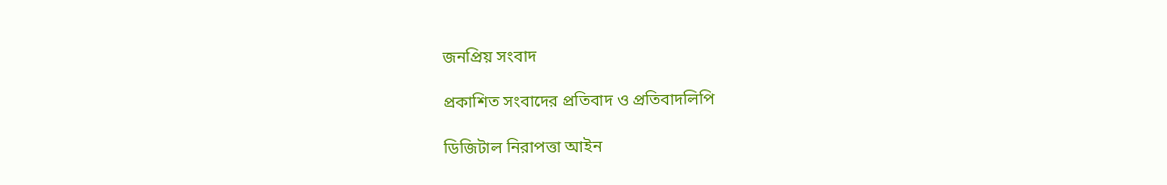জনপ্রিয় সংবাদ

প্রকাশিত সংবাদের প্রতিবাদ ও প্রতিবাদলিপি

ডিজিটাল নিরাপত্তা আইন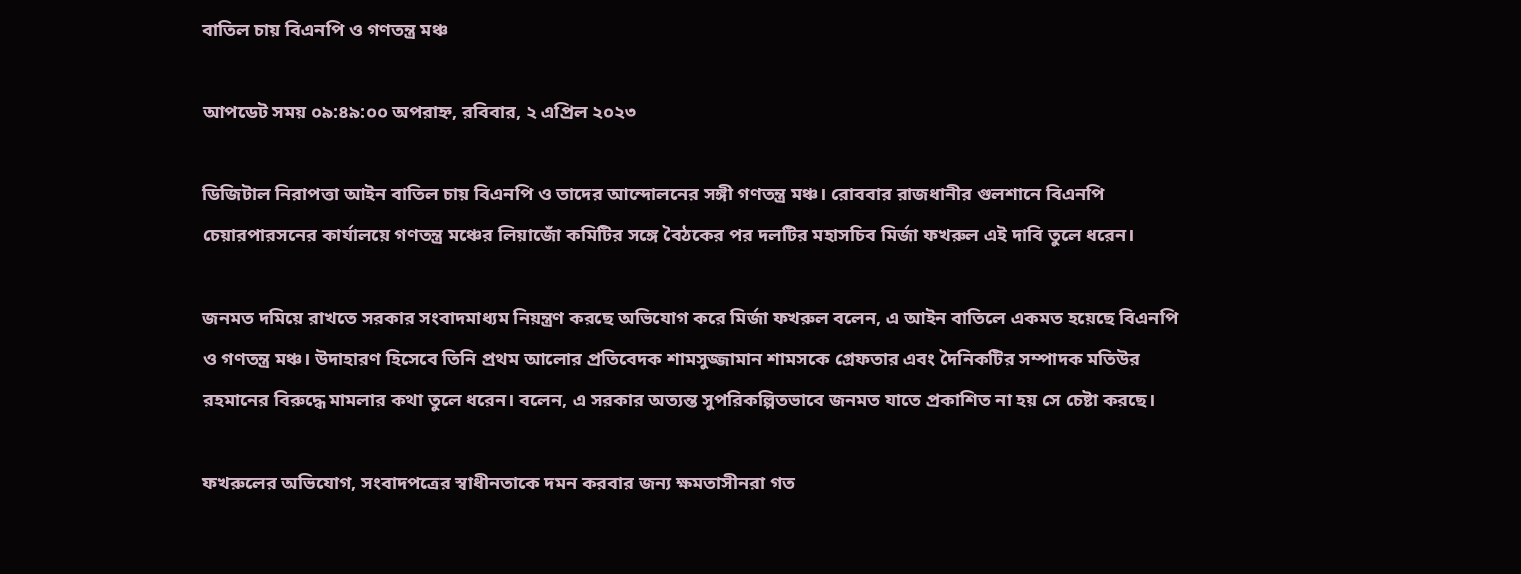বাতিল চায় বিএনপি ও গণতন্ত্র মঞ্চ

আপডেট সময় ০৯:৪৯:০০ অপরাহ্ন, রবিবার, ২ এপ্রিল ২০২৩

ডিজিটাল নিরাপত্তা আইন বাতিল চায় বিএনপি ও তাদের আন্দোলনের সঙ্গী গণতন্ত্র মঞ্চ। রোববার রাজধানীর গুলশানে বিএনপি চেয়ারপারসনের কার্যালয়ে গণতন্ত্র মঞ্চের লিয়াজোঁ কমিটির সঙ্গে বৈঠকের পর দলটির মহাসচিব মির্জা ফখরুল এই দাবি তুলে ধরেন।

জনমত দমিয়ে রাখতে সরকার সংবাদমাধ্যম নিয়ন্ত্রণ করছে অভিযোগ করে মির্জা ফখরুল বলেন, এ আইন বাতিলে একমত হয়েছে বিএনপি ও গণতন্ত্র মঞ্চ। উদাহারণ হিসেবে তিনি প্রথম আলোর প্রতিবেদক শামসুজ্জামান শামসকে গ্রেফতার এবং দৈনিকটির সম্পাদক মতিউর রহমানের বিরুদ্ধে মামলার কথা তুলে ধরেন। বলেন, এ সরকার অত্যন্ত সুপরিকল্পিতভাবে জনমত যাতে প্রকাশিত না হয় সে চেষ্টা করছে।

ফখরুলের অভিযোগ, সংবাদপত্রের স্বাধীনতাকে দমন করবার জন্য ক্ষমতাসীনরা গত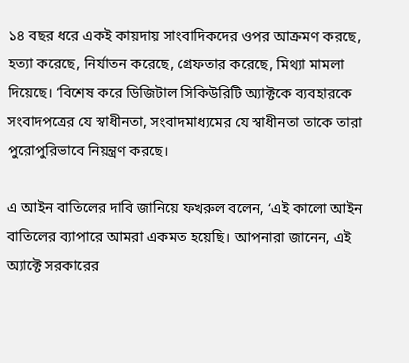১৪ বছর ধরে একই কায়দায় সাংবাদিকদের ওপর আক্রমণ করছে, হত্যা করেছে, নির্যাতন করেছে, গ্রেফতার করেছে, মিথ্যা মামলা দিয়েছে। ‘বিশেষ করে ডিজিটাল সিকিউরিটি অ্যাক্টকে ব্যবহারকে সংবাদপত্রের যে স্বাধীনতা, সংবাদমাধ্যমের যে স্বাধীনতা তাকে তারা পুরোপুরিভাবে নিয়ন্ত্রণ করছে।

এ আইন বাতিলের দাবি জানিয়ে ফখরুল বলেন, ‘এই কালো আইন বাতিলের ব্যাপারে আমরা একমত হয়েছি। আপনারা জানেন, এই অ্যাক্টে সরকারের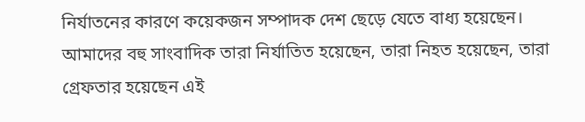নির্যাতনের কারণে কয়েকজন সম্পাদক দেশ ছেড়ে যেতে বাধ্য হয়েছেন। আমাদের বহু সাংবাদিক তারা নির্যাতিত হয়েছেন, তারা নিহত হয়েছেন, তারা গ্রেফতার হয়েছেন এই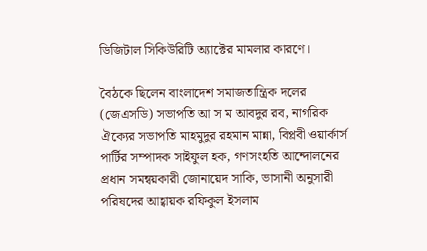ডিজিটাল সিকিউরিটি অ্যাক্টের মামলার কারণে।

বৈঠকে ছিলেন বাংলাদেশ সমাজতান্ত্রিক দলের (জেএসডি) সভাপতি আ স ম আবদুর রব, নাগরিক ঐক্যের সভাপতি মাহমুদুর রহমান মান্না, বিপ্লবী ওয়ার্কার্স পার্টির সম্পাদক সাইফুল হক, গণসংহতি আন্দোলনের প্রধান সমন্বয়কারী জোনায়েদ সাকি, ভাসানী অনুসারী পরিষদের আহ্বায়ক রফিকুল ইসলাম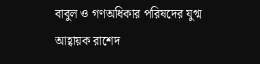বাবুল ও গণঅধিকার পরিষদের যুগ্ম আহ্বায়ক রাশেদ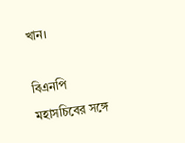খান।

বিএনপি মহাসচিবের সঙ্গে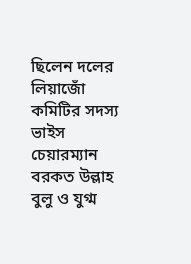ছিলেন দলের লিয়াজোঁ কমিটির সদস্য ভাইস চেয়ারম্যান বরকত উল্লাহ বুলু ও যুগ্ম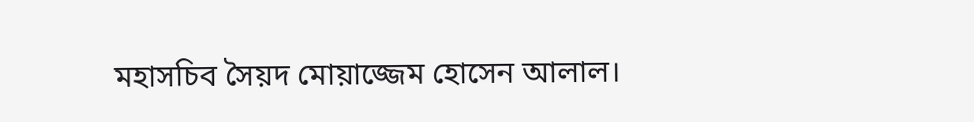মহাসচিব সৈয়দ মোয়াজ্জেম হোসেন আলাল।